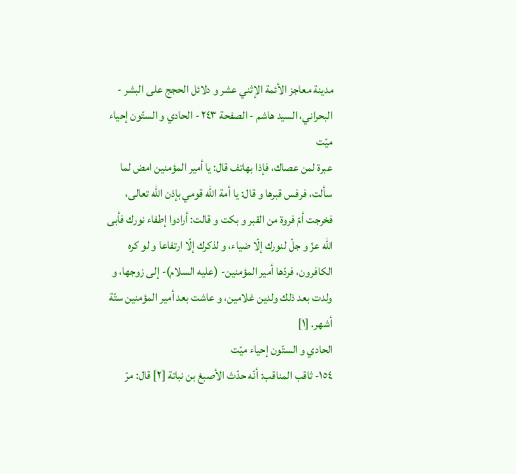مدينة معاجز الأئمة الإثني عشر و دلائل الحجج على البشر - البحراني، السيد هاشم - الصفحة ٢٤٣ - الحادي و الستّون إحياء ميّت
عبرة لمن عصاك، فإذا بهاتف قال: يا أمير المؤمنين امض لما سألت، فرفس قبرها و قال: يا أمة اللّه قومي بإذن اللّه تعالى، فخرجت أمّ فروة من القبر و بكت و قالت: أرادوا إطفاء نورك فأبى اللّه عزّ و جلّ لنورك إلّا ضياء، و لذكرك إلّا ارتفاعا و لو كره الكافرون، فردّها أمير المؤمنين- (عليه السلام)- إلى زوجها، و ولدت بعد ذلك ولدين غلامين، و عاشت بعد أمير المؤمنين ستّة أشهر. [١]
الحادي و الستّون إحياء ميّت
١٥٤- ثاقب المناقب: أنّه حدّث الأصبغ بن نباتة [٢] قال: مرّ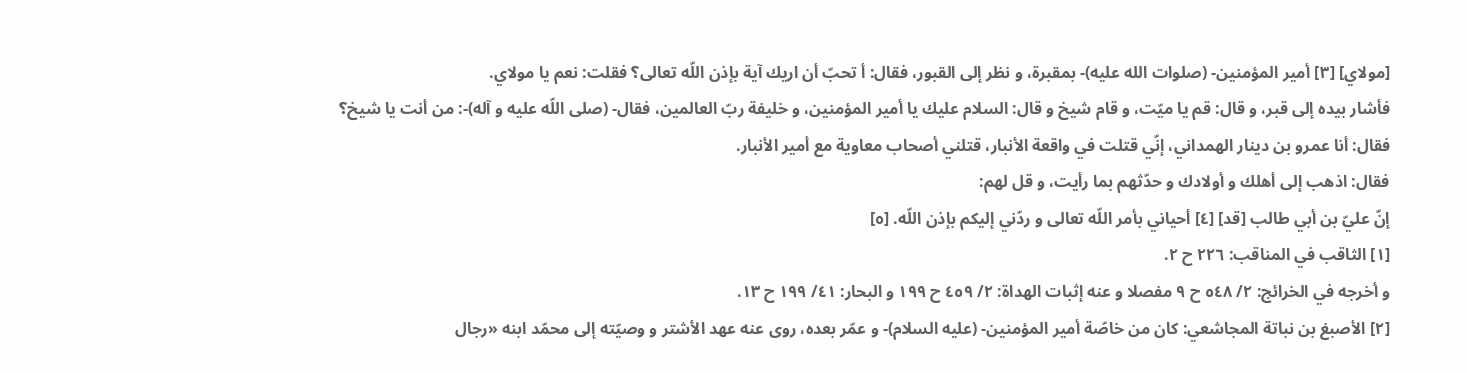[مولاي] [٣] أمير المؤمنين- (صلوات الله عليه)- بمقبرة، و نظر إلى القبور، فقال: أ تحبّ أن اريك آية بإذن اللّه تعالى؟ فقلت: نعم يا مولاي.
فأشار بيده إلى قبر، و قال: قم يا ميّت، و قام شيخ و قال: السلام عليك يا أمير المؤمنين، و خليفة ربّ العالمين، فقال- (صلى اللّه عليه و آله)-: من أنت يا شيخ؟
فقال: أنا عمرو بن دينار الهمداني، إنّي قتلت في واقعة الأنبار، قتلني أصحاب معاوية مع أمير الأنبار.
فقال: اذهب إلى أهلك و أولادك و حدّثهم بما رأيت، و قل لهم:
إنّ عليّ بن أبي طالب [قد] [٤] أحياني بأمر اللّه تعالى و ردّني إليكم بإذن اللّه. [٥]
[١] الثاقب في المناقب: ٢٢٦ ح ٢.
و أخرجه في الخرائج: ٢/ ٥٤٨ ح ٩ مفصلا و عنه إثبات الهداة: ٢/ ٤٥٩ ح ١٩٩ و البحار: ٤١/ ١٩٩ ح ١٣.
[٢] الأصبغ بن نباتة المجاشعي: كان من خاصّة أمير المؤمنين- (عليه السلام)- و عمّر بعده، روى عنه عهد الأشتر و وصيّته إلى محمّد ابنه «رجال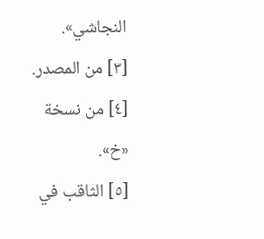النجاشي».
[٣] من المصدر.
[٤] من نسخة «خ».
[٥] الثاقب في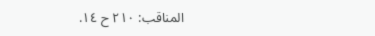المناقب: ٢١٠ ح ١٤.